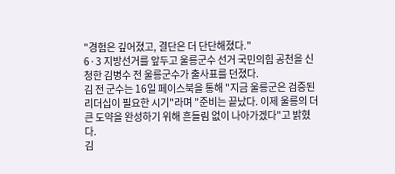"경험은 깊어졌고, 결단은 더 단단해졌다."
6·3 지방선거를 앞두고 울릉군수 선거 국민의힘 공천을 신청한 김병수 전 울릉군수가 출사표를 던졌다.
김 전 군수는 16일 페이스북을 통해 "지금 울릉군은 검증된 리더십이 필요한 시기"라며 "준비는 끝났다. 이제 울릉의 더 큰 도약을 완성하기 위해 흔들림 없이 나아가겠다"고 밝혔다.
김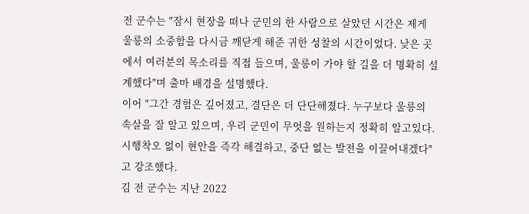전 군수는 "잠시 현장을 떠나 군민의 한 사람으로 살았던 시간은 제게 울릉의 소중함을 다시금 깨닫게 해준 귀한 성찰의 시간이었다. 낮은 곳에서 여러분의 목소리를 직접 들으며, 울릉이 가야 할 길을 더 명확히 설계했다"며 출마 배경을 설명했다.
이어 "그간 경험은 깊어졌고, 결단은 더 단단해졌다. 누구보다 울릉의 속살을 잘 알고 있으며, 우리 군민이 무엇을 원하는지 정확히 알고있다. 시행착오 없이 현안을 즉각 해결하고, 중단 없는 발전을 이끌어내겠다"고 강조했다.
김 전 군수는 지난 2022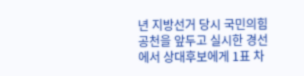년 지방선거 당시 국민의힘 공천을 앞두고 실시한 경선에서 상대후보에게 1표 차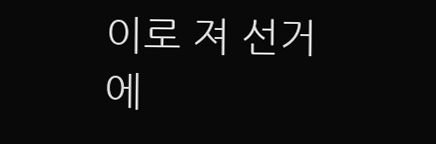이로 져 선거에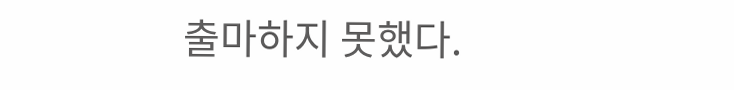출마하지 못했다.